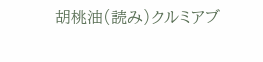胡桃油(読み)クルミアブ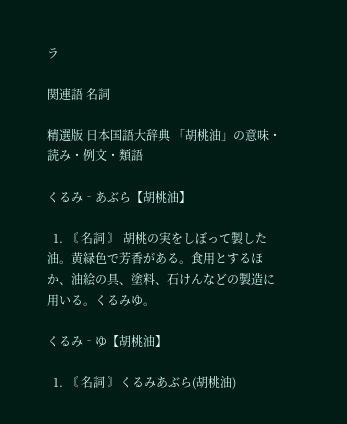ラ

関連語 名詞

精選版 日本国語大辞典 「胡桃油」の意味・読み・例文・類語

くるみ‐あぶら【胡桃油】

  1. 〘 名詞 〙 胡桃の実をしぼって製した油。黄緑色で芳香がある。食用とするほか、油絵の具、塗料、石けんなどの製造に用いる。くるみゆ。

くるみ‐ゆ【胡桃油】

  1. 〘 名詞 〙くるみあぶら(胡桃油)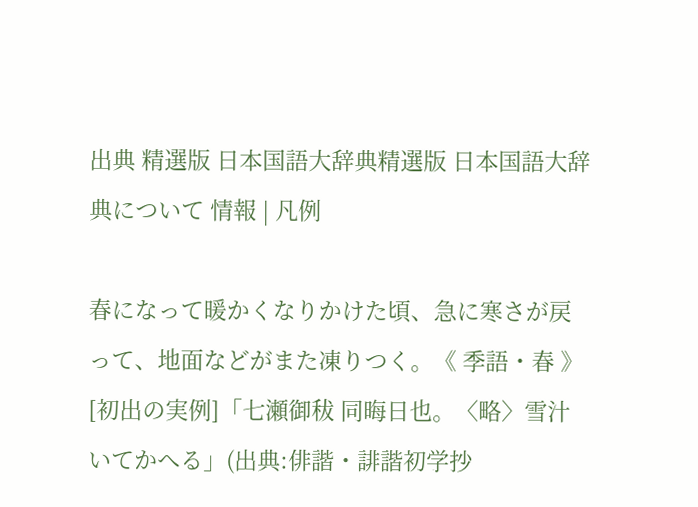出典 精選版 日本国語大辞典精選版 日本国語大辞典について 情報 | 凡例

春になって暖かくなりかけた頃、急に寒さが戻って、地面などがまた凍りつく。《 季語・春 》[初出の実例]「七瀬御秡 同晦日也。〈略〉雪汁いてかへる」(出典:俳諧・誹諧初学抄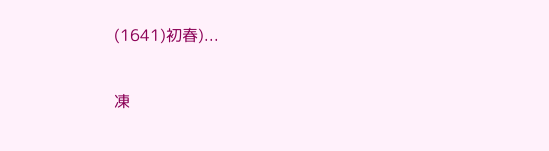(1641)初春)...

凍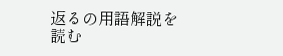返るの用語解説を読む